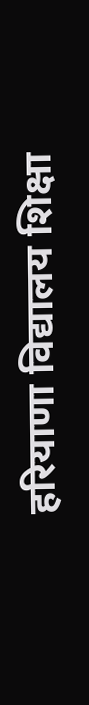हरियाणा विद्यालय शिक्षा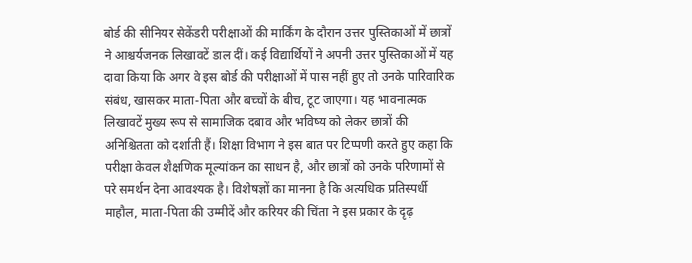बोर्ड की सीनियर सेकेंडरी परीक्षाओं की मार्किंग के दौरान उत्तर पुस्तिकाओं में छात्रों ने आश्चर्यजनक लिखावटें डाल दीं। कई विद्यार्थियों ने अपनी उत्तर पुस्तिकाओं में यह दावा किया कि अगर वे इस बोर्ड की परीक्षाओं में पास नहीं हुए तो उनके पारिवारिक संबंध, खासकर माता-पिता और बच्चों के बीच, टूट जाएगा। यह भावनात्मक लिखावटें मुख्य रूप से सामाजिक दबाव और भविष्य को लेकर छात्रों की अनिश्चितता को दर्शाती हैं। शिक्षा विभाग ने इस बात पर टिप्पणी करते हुए कहा कि परीक्षा केवल शैक्षणिक मूल्यांकन का साधन है, और छात्रों को उनके परिणामों से परे समर्थन देना आवश्यक है। विशेषज्ञों का मानना है कि अत्यधिक प्रतिस्पर्धी माहौल, माता-पिता की उम्मीदें और करियर की चिंता ने इस प्रकार के दृढ़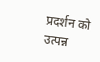प्रदर्शन को उत्पन्न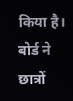किया है। बोर्ड ने छात्रों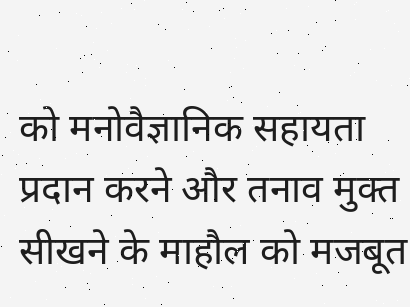को मनोवैज्ञानिक सहायता प्रदान करने और तनाव मुक्त सीखने के माहौल को मजबूत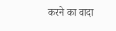करने का वादा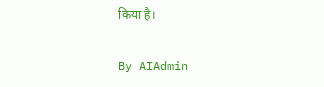किया है।

By AIAdmin